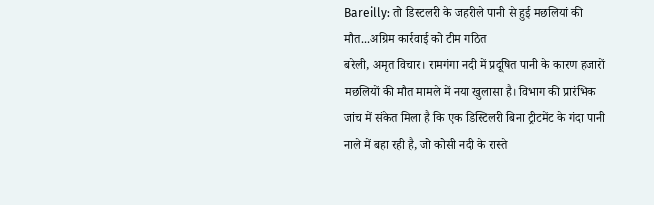Bareilly: तो डिस्टलरी के जहरीले पानी से हुई मछलियां की मौत...अग्रिम कार्रवाई को टीम गठित
बरेली, अमृत विचार। रामगंगा नदी में प्रदूषित पानी के कारण हजारों मछलियों की मौत मामले में नया खुलासा है। विभाग की प्रारंभिक जांच में संकेत मिला है कि एक डिस्टिलरी बिना ट्रीटमेंट के गंदा पानी नाले में बहा रही है, जो कोसी नदी के रास्ते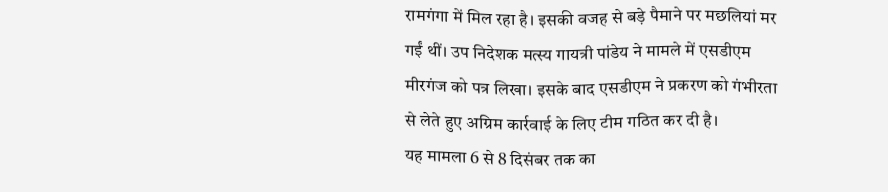रामगंगा में मिल रहा है। इसकी वजह से बड़े पैमाने पर मछलियां मर गईं थीं। उप निदेशक मत्स्य गायत्री पांडेय ने मामले में एसडीएम मीरगंज को पत्र लिखा। इसके बाद एसडीएम ने प्रकरण को गंभीरता से लेते हुए अग्रिम कार्रवाई के लिए टीम गठित कर दी है।
यह मामला 6 से 8 दिसंबर तक का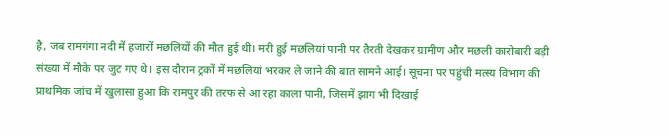है, जब रामगंगा नदी में हजारों मछलियों की मौत हुई थी। मरी हुई मछलियां पानी पर तैरती देखकर ग्रामीण और मछली कारोबारी बड़ी संख्या में मौके पर जुट गए थे। इस दौरान ट्रकों में मछलियां भरकर ले जाने की बात सामने आई। सूचना पर पहुंची मत्स्य विभाग की प्राथमिक जांच में खुलासा हुआ कि रामपुर की तरफ से आ रहा काला पानी, जिसमें झाग भी दिखाई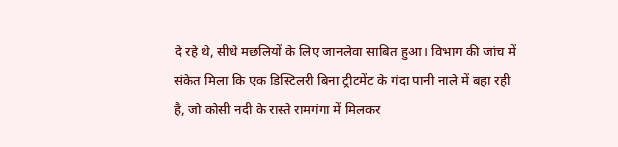दे रहे थे, सीधे मछलियों के लिए जानलेवा साबित हुआ। विभाग की जांच में संकेत मिला कि एक डिस्टिलरी बिना ट्रीटमेंट के गंदा पानी नाले में बहा रही है, जो कोसी नदी के रास्ते रामगंगा में मिलकर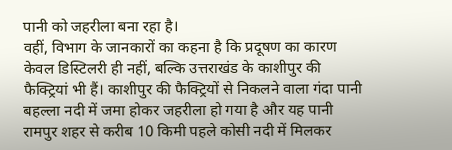पानी को जहरीला बना रहा है।
वहीं, विभाग के जानकारों का कहना है कि प्रदूषण का कारण केवल डिस्टिलरी ही नहीं, बल्कि उत्तराखंड के काशीपुर की फैक्ट्रियां भी हैं। काशीपुर की फैक्ट्रियों से निकलने वाला गंदा पानी बहल्ला नदी में जमा होकर जहरीला हो गया है और यह पानी रामपुर शहर से करीब 10 किमी पहले कोसी नदी में मिलकर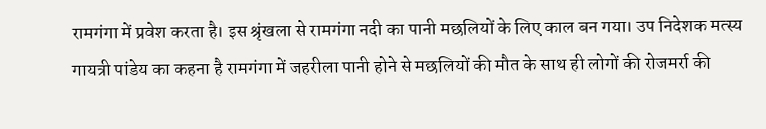रामगंगा में प्रवेश करता है। इस श्रृंखला से रामगंगा नदी का पानी मछलियों के लिए काल बन गया। उप निदेशक मत्स्य गायत्री पांडेय का कहना है रामगंगा में जहरीला पानी होने से मछलियों की मौत के साथ ही लोगों की रोजमर्रा की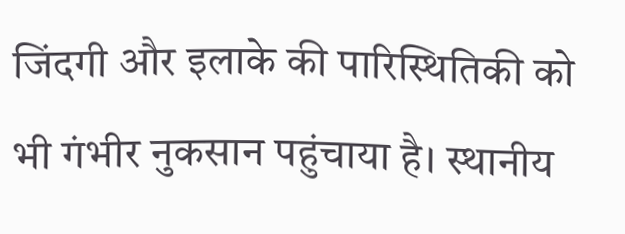जिंदगी और इलाके की पारिस्थितिकी को भी गंभीर नुकसान पहुंचाया है। स्थानीय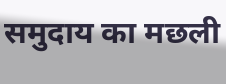समुदाय का मछली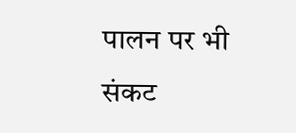पालन पर भी संकट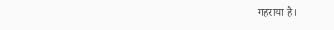गहराया है।